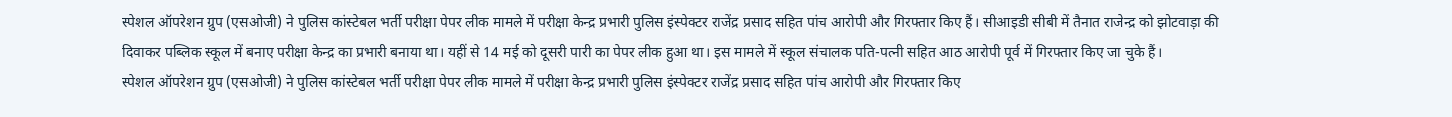स्पेशल ऑपरेशन ग्रुप (एसओजी) ने पुलिस कांस्टेबल भर्ती परीक्षा पेपर लीक मामले में परीक्षा केन्द्र प्रभारी पुलिस इंस्पेक्टर राजेंद्र प्रसाद सहित पांच आरोपी और गिरफ्तार किए हैं। सीआइडी सीबी में तैनात राजेन्द्र को झोटवाड़ा की दिवाकर पब्लिक स्कूल में बनाए परीक्षा केन्द्र का प्रभारी बनाया था। यहीं से 14 मई को दूसरी पारी का पेपर लीक हुआ था। इस मामले में स्कूल संचालक पति-पत्नी सहित आठ आरोपी पूर्व में गिरफ्तार किए जा चुके हैं।
स्पेशल ऑपरेशन ग्रुप (एसओजी) ने पुलिस कांस्टेबल भर्ती परीक्षा पेपर लीक मामले में परीक्षा केन्द्र प्रभारी पुलिस इंस्पेक्टर राजेंद्र प्रसाद सहित पांच आरोपी और गिरफ्तार किए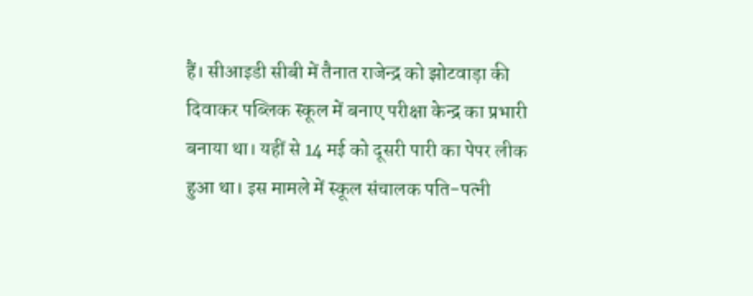हैं। सीआइडी सीबी में तैनात राजेन्द्र को झोटवाड़ा की दिवाकर पब्लिक स्कूल में बनाए परीक्षा केन्द्र का प्रभारी बनाया था। यहीं से 14 मई को दूसरी पारी का पेपर लीक हुआ था। इस मामले में स्कूल संचालक पति-पत्नी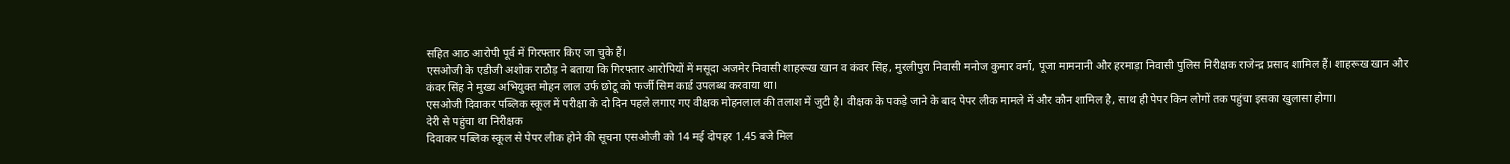सहित आठ आरोपी पूर्व में गिरफ्तार किए जा चुके हैं।
एसओजी के एडीजी अशोक राठौड़ ने बताया कि गिरफ्तार आरोपियों में मसूदा अजमेर निवासी शाहरूख खान व कंवर सिंह, मुरलीपुरा निवासी मनोज कुमार वर्मा, पूजा मामनानी और हरमाड़ा निवासी पुलिस निरीक्षक राजेन्द्र प्रसाद शामिल हैं। शाहरूख खान और कंवर सिंह ने मुख्य अभियुक्त मोहन लाल उर्फ छोटू को फर्जी सिम कार्ड उपलब्ध करवाया था।
एसओजी दिवाकर पब्लिक स्कूल में परीक्षा के दो दिन पहले लगाए गए वीक्षक मोहनलाल की तलाश में जुटी है। वीक्षक के पकड़े जाने के बाद पेपर लीक मामले में और कौन शामिल है, साथ ही पेपर किन लोगों तक पहुंचा इसका खुलासा होगा।
देरी से पहुंचा था निरीक्षक
दिवाकर पब्लिक स्कूल से पेपर लीक होने की सूचना एसओजी को 14 मई दोपहर 1.45 बजे मिल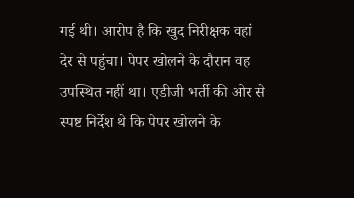गई थी। आरोप है कि खुद निरीक्षक वहां देर से पहुंचा। पेपर खोलने के दौरान वह उपस्थित नहीं था। एडीजी भर्ती की ओर से स्पष्ट निर्देश थे कि पेपर खोलने के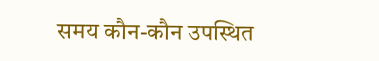समय कौन-कौन उपस्थित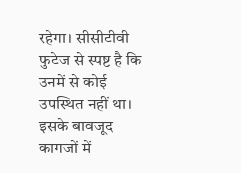रहेगा। सीसीटीवी फुटेज से स्पष्ट है कि उनमें से कोई उपस्थित नहीं था। इसके बावजूद कागजों में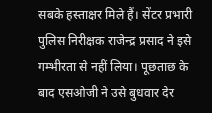सबके हस्ताक्षर मिले हैं। सेंटर प्रभारी पुलिस निरीक्षक राजेन्द्र प्रसाद ने इसे गम्भीरता से नहीं लिया। पूछताछ के बाद एसओजी ने उसे बुधवार देर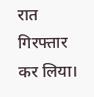रात गिरफ्तार कर लिया।